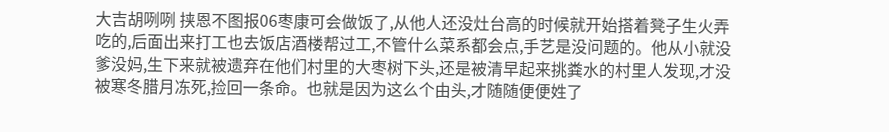大吉胡咧咧 挟恩不图报06枣康可会做饭了,从他人还没灶台高的时候就开始搭着凳子生火弄吃的,后面出来打工也去饭店酒楼帮过工,不管什么菜系都会点,手艺是没问题的。他从小就没爹没妈,生下来就被遗弃在他们村里的大枣树下头,还是被清早起来挑粪水的村里人发现,才没被寒冬腊月冻死,捡回一条命。也就是因为这么个由头,才随随便便姓了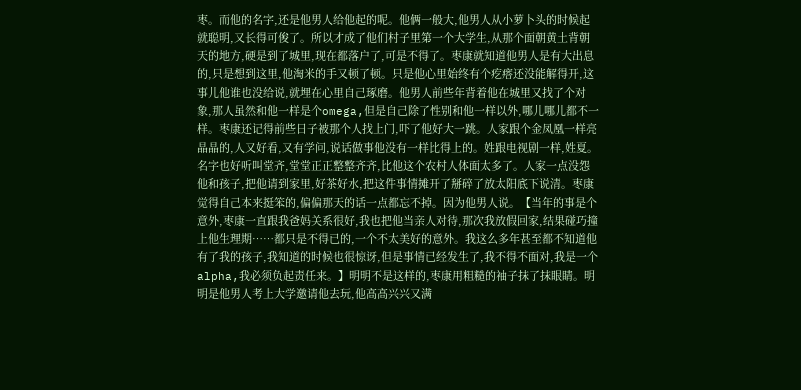枣。而他的名字,还是他男人给他起的呢。他俩一般大,他男人从小萝卜头的时候起就聪明,又长得可俊了。所以才成了他们村子里第一个大学生,从那个面朝黄土背朝天的地方,硬是到了城里,现在都落户了,可是不得了。枣康就知道他男人是有大出息的,只是想到这里,他淘米的手又顿了顿。只是他心里始终有个疙瘩还没能解得开,这事儿他谁也没给说,就埋在心里自己琢磨。他男人前些年背着他在城里又找了个对象,那人虽然和他一样是个omega,但是自己除了性别和他一样以外,哪儿哪儿都不一样。枣康还记得前些日子被那个人找上门,吓了他好大一跳。人家跟个金凤凰一样亮晶晶的,人又好看,又有学问,说话做事他没有一样比得上的。姓跟电视剧一样,姓夏。名字也好听叫堂齐,堂堂正正整整齐齐,比他这个农村人体面太多了。人家一点没怨他和孩子,把他请到家里,好茶好水,把这件事情摊开了掰碎了放太阳底下说清。枣康觉得自己本来挺笨的,偏偏那天的话一点都忘不掉。因为他男人说。【当年的事是个意外,枣康一直跟我爸妈关系很好,我也把他当亲人对待,那次我放假回家,结果碰巧撞上他生理期……都只是不得已的,一个不太美好的意外。我这么多年甚至都不知道他有了我的孩子,我知道的时候也很惊讶,但是事情已经发生了,我不得不面对,我是一个alpha,我必须负起责任来。】明明不是这样的,枣康用粗糙的袖子抹了抹眼睛。明明是他男人考上大学邀请他去玩,他高高兴兴又满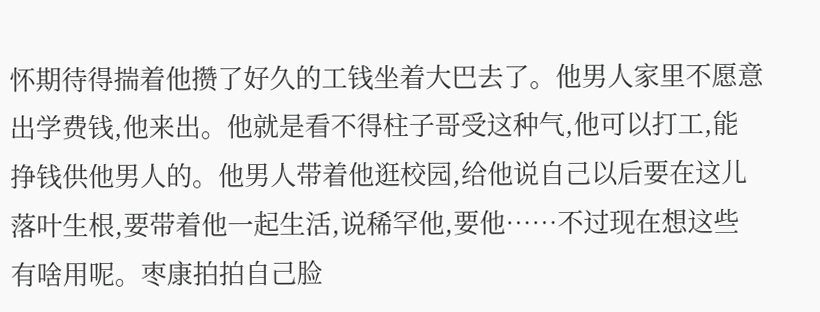怀期待得揣着他攒了好久的工钱坐着大巴去了。他男人家里不愿意出学费钱,他来出。他就是看不得柱子哥受这种气,他可以打工,能挣钱供他男人的。他男人带着他逛校园,给他说自己以后要在这儿落叶生根,要带着他一起生活,说稀罕他,要他……不过现在想这些有啥用呢。枣康拍拍自己脸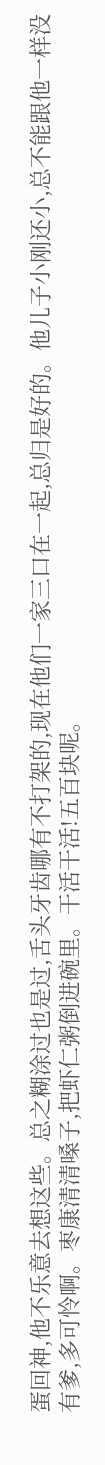蛋回神,他不乐意去想这些。总之糊涂过也是过,舌头牙齿哪有不打架的,现在他们一家三口在一起,总归是好的。他儿子小刚还小,总不能跟他一样没有爹,多可怜啊。枣康清清嗓子,把虾仁粥倒进碗里。干活干活!五百块呢。